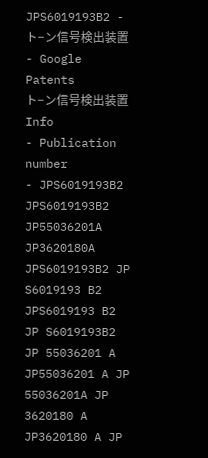JPS6019193B2 - ト−ン信号検出装置 - Google Patents
ト−ン信号検出装置Info
- Publication number
- JPS6019193B2 JPS6019193B2 JP55036201A JP3620180A JPS6019193B2 JP S6019193 B2 JPS6019193 B2 JP S6019193B2 JP 55036201 A JP55036201 A JP 55036201A JP 3620180 A JP3620180 A JP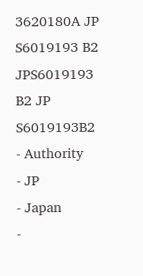3620180A JP S6019193 B2 JPS6019193 B2 JP S6019193B2
- Authority
- JP
- Japan
-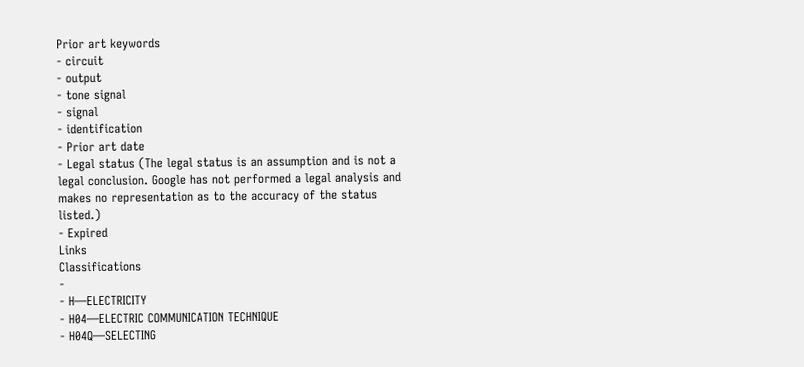Prior art keywords
- circuit
- output
- tone signal
- signal
- identification
- Prior art date
- Legal status (The legal status is an assumption and is not a legal conclusion. Google has not performed a legal analysis and makes no representation as to the accuracy of the status listed.)
- Expired
Links
Classifications
-
- H—ELECTRICITY
- H04—ELECTRIC COMMUNICATION TECHNIQUE
- H04Q—SELECTING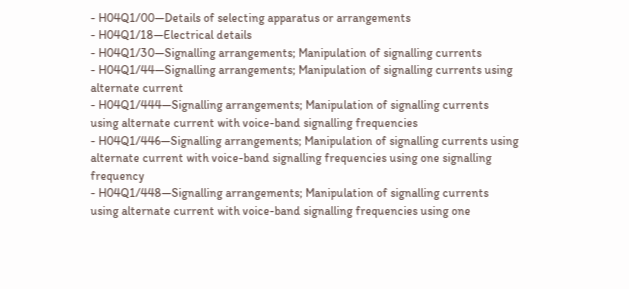- H04Q1/00—Details of selecting apparatus or arrangements
- H04Q1/18—Electrical details
- H04Q1/30—Signalling arrangements; Manipulation of signalling currents
- H04Q1/44—Signalling arrangements; Manipulation of signalling currents using alternate current
- H04Q1/444—Signalling arrangements; Manipulation of signalling currents using alternate current with voice-band signalling frequencies
- H04Q1/446—Signalling arrangements; Manipulation of signalling currents using alternate current with voice-band signalling frequencies using one signalling frequency
- H04Q1/448—Signalling arrangements; Manipulation of signalling currents using alternate current with voice-band signalling frequencies using one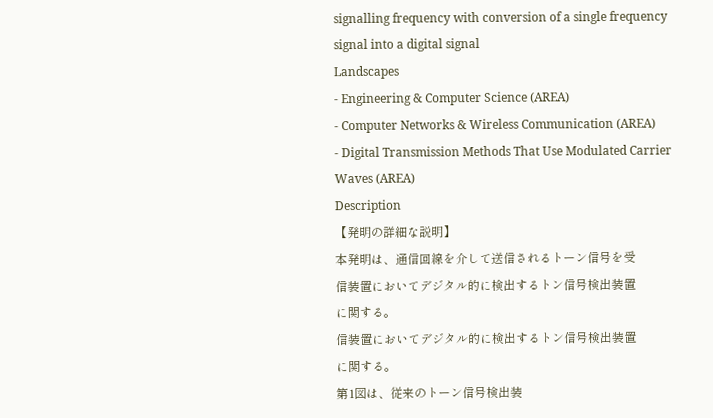signalling frequency with conversion of a single frequency signal into a digital signal
Landscapes
- Engineering & Computer Science (AREA)
- Computer Networks & Wireless Communication (AREA)
- Digital Transmission Methods That Use Modulated Carrier Waves (AREA)
Description
【発明の詳細な説明】
本発明は、通信回線を介して送信されるトーン信号を受
信装置においてデジタル的に検出するトン信号検出装置
に関する。
信装置においてデジタル的に検出するトン信号検出装置
に関する。
第1図は、従来のトーン信号検出装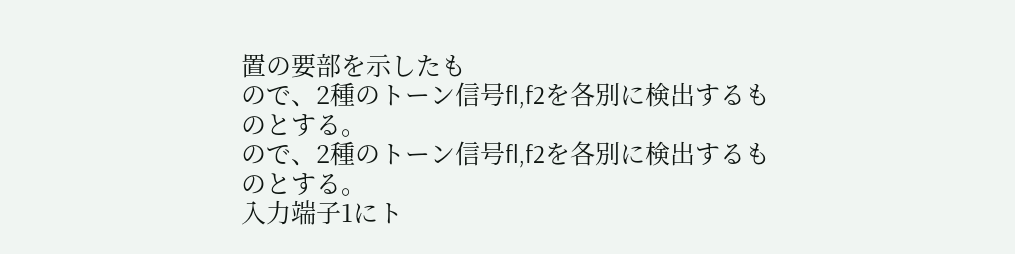置の要部を示したも
ので、2種のトーン信号fl,f2を各別に検出するも
のとする。
ので、2種のトーン信号fl,f2を各別に検出するも
のとする。
入力端子1にト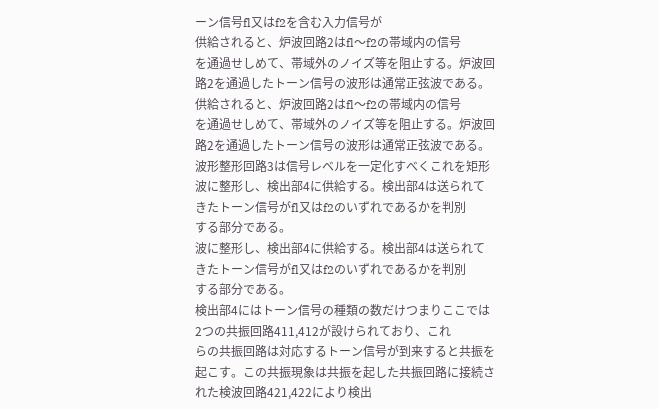ーン信号fl又はf2を含む入力信号が
供給されると、炉波回路2はfl〜f2の帯域内の信号
を通過せしめて、帯域外のノイズ等を阻止する。炉波回
路2を通過したトーン信号の波形は通常正弦波である。
供給されると、炉波回路2はfl〜f2の帯域内の信号
を通過せしめて、帯域外のノイズ等を阻止する。炉波回
路2を通過したトーン信号の波形は通常正弦波である。
波形整形回路3は信号レベルを一定化すべくこれを矩形
波に整形し、検出部4に供給する。検出部4は送られて
きたトーン信号がfl又はf2のいずれであるかを判別
する部分である。
波に整形し、検出部4に供給する。検出部4は送られて
きたトーン信号がfl又はf2のいずれであるかを判別
する部分である。
検出部4にはトーン信号の種類の数だけつまりここでは
2つの共振回路411,412が設けられており、これ
らの共振回路は対応するトーン信号が到来すると共振を
起こす。この共振現象は共振を起した共振回路に接続さ
れた検波回路421,422により検出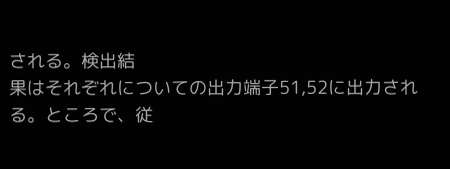される。検出結
果はそれぞれについての出力端子51,52に出力され
る。ところで、従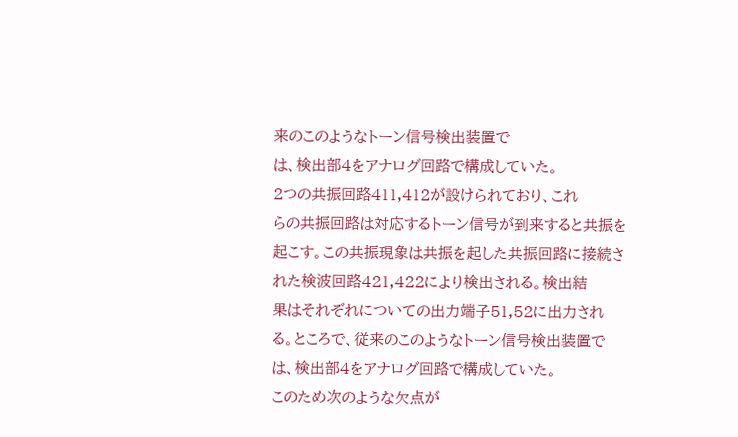来のこのようなトーン信号検出装置で
は、検出部4をアナログ回路で構成していた。
2つの共振回路411,412が設けられており、これ
らの共振回路は対応するトーン信号が到来すると共振を
起こす。この共振現象は共振を起した共振回路に接続さ
れた検波回路421,422により検出される。検出結
果はそれぞれについての出力端子51,52に出力され
る。ところで、従来のこのようなトーン信号検出装置で
は、検出部4をアナログ回路で構成していた。
このため次のような欠点が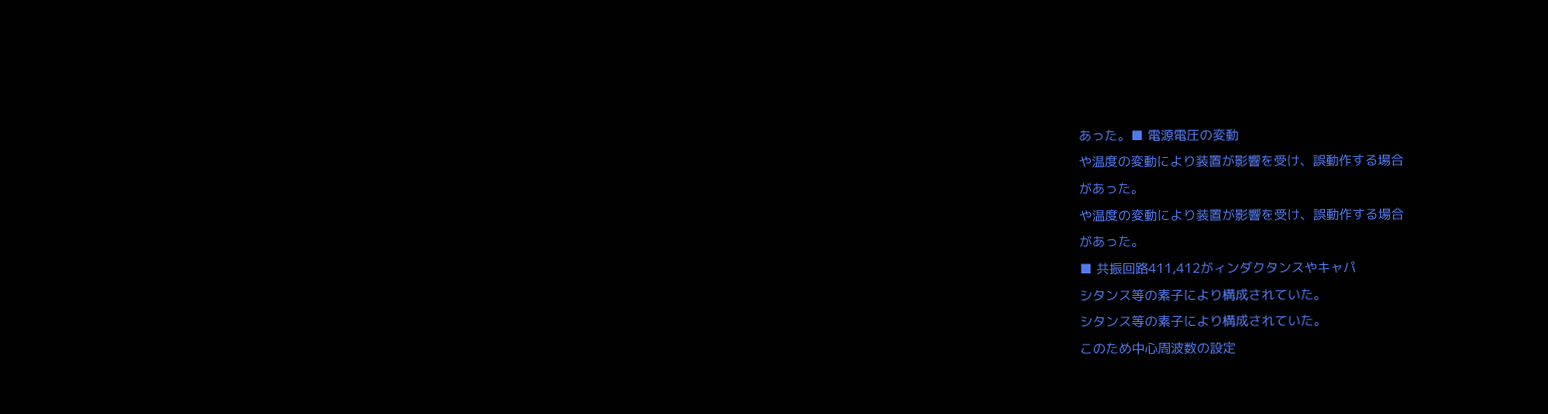あった。■ 電源電圧の変動
や温度の変動により装置が影響を受け、誤動作する場合
があった。
や温度の変動により装置が影響を受け、誤動作する場合
があった。
■ 共振回路411,412がィンダクタンスやキャパ
シタンス等の素子により構成されていた。
シタンス等の素子により構成されていた。
このため中心周波数の設定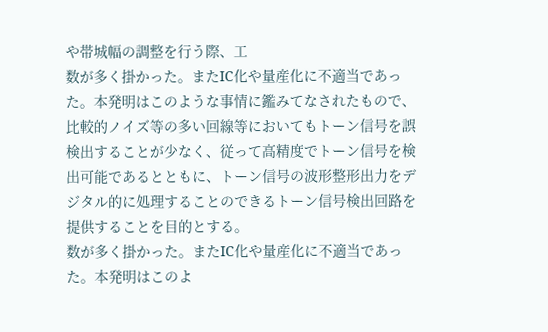や帯城幅の調整を行う際、工
数が多く掛かった。またIC化や量産化に不適当であっ
た。本発明はこのような事情に鑑みてなされたもので、
比較的ノイズ等の多い回線等においてもトーン信号を誤
検出することが少なく、従って高精度でトーン信号を検
出可能であるとともに、トーン信号の波形整形出力をデ
ジタル的に処理することのできるトーン信号検出回路を
提供することを目的とする。
数が多く掛かった。またIC化や量産化に不適当であっ
た。本発明はこのよ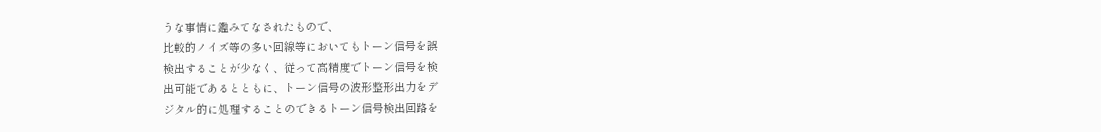うな事情に鑑みてなされたもので、
比較的ノイズ等の多い回線等においてもトーン信号を誤
検出することが少なく、従って高精度でトーン信号を検
出可能であるとともに、トーン信号の波形整形出力をデ
ジタル的に処理することのできるトーン信号検出回路を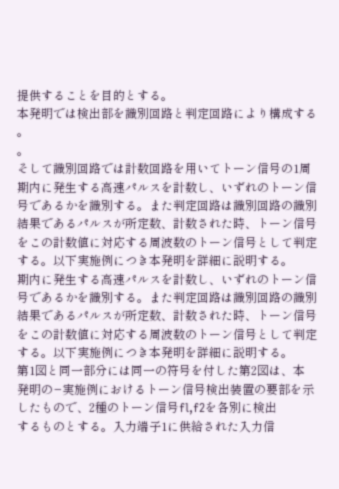提供することを目的とする。
本発明では検出部を識別回路と判定回路により構成する
。
。
そして識別回路では計数回路を用いてトーン信号の1周
期内に発生する高速パルスを計数し、いずれのトーン信
号であるかを識別する。また判定回路は識別回路の識別
結果であるパルスが所定数、計数された時、トーン信号
をこの計数値に対応する周波数のトーン信号として判定
する。以下実施例につき本発明を詳細に説明する。
期内に発生する高速パルスを計数し、いずれのトーン信
号であるかを識別する。また判定回路は識別回路の識別
結果であるパルスが所定数、計数された時、トーン信号
をこの計数値に対応する周波数のトーン信号として判定
する。以下実施例につき本発明を詳細に説明する。
第1図と同一部分には同一の符号を付した第2図は、本
発明の−実施例におけるトーン信号検出装置の要部を示
したもので、2種のトーン信号fl,f2を各別に検出
するものとする。入力端子1に供給された入力信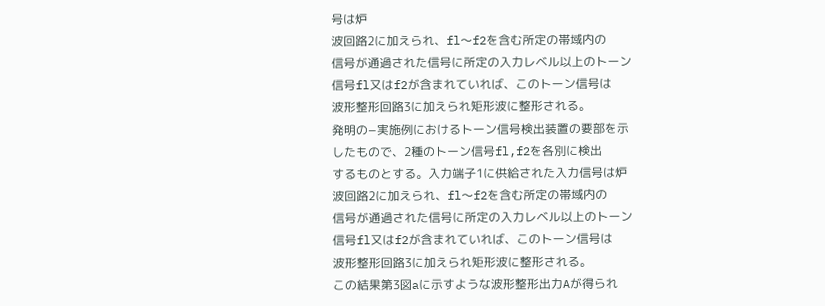号は炉
波回路2に加えられ、fl〜f2を含む所定の帯域内の
信号が通過された信号に所定の入力レベル以上のトーン
信号fl又はf2が含まれていれば、このトーン信号は
波形整形回路3に加えられ矩形波に整形される。
発明の−実施例におけるトーン信号検出装置の要部を示
したもので、2種のトーン信号fl,f2を各別に検出
するものとする。入力端子1に供給された入力信号は炉
波回路2に加えられ、fl〜f2を含む所定の帯域内の
信号が通過された信号に所定の入力レベル以上のトーン
信号fl又はf2が含まれていれば、このトーン信号は
波形整形回路3に加えられ矩形波に整形される。
この結果第3図aに示すような波形整形出力Aが得られ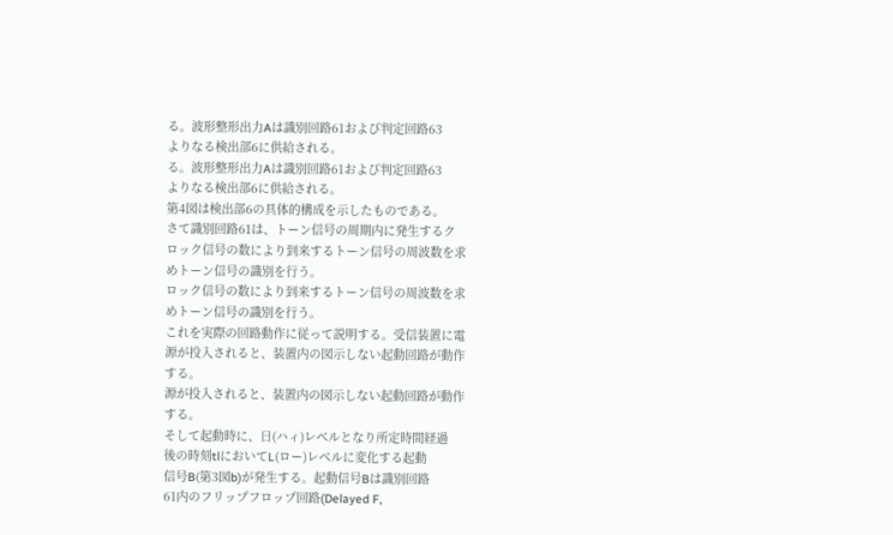る。波形整形出力Aは識別回路61および判定回路63
よりなる検出部6に供給される。
る。波形整形出力Aは識別回路61および判定回路63
よりなる検出部6に供給される。
第4図は検出部6の具体的構成を示したものである。
さて識別回路61は、トーン信号の周期内に発生するク
ロック信号の数により到来するトーン信号の周波数を求
めトーン信号の識別を行う。
ロック信号の数により到来するトーン信号の周波数を求
めトーン信号の識別を行う。
これを実際の回路動作に従って説明する。受信装置に電
源が投入されると、装置内の図示しない起動回路が動作
する。
源が投入されると、装置内の図示しない起動回路が動作
する。
そして起動時に、日(ハィ)レベルとなり所定時間経過
後の時刻tlにおいてL(ロー)レベルに変化する起動
信号B(第3図b)が発生する。起動信号Bは識別回路
61内のフリップフロップ回路(Delayed F,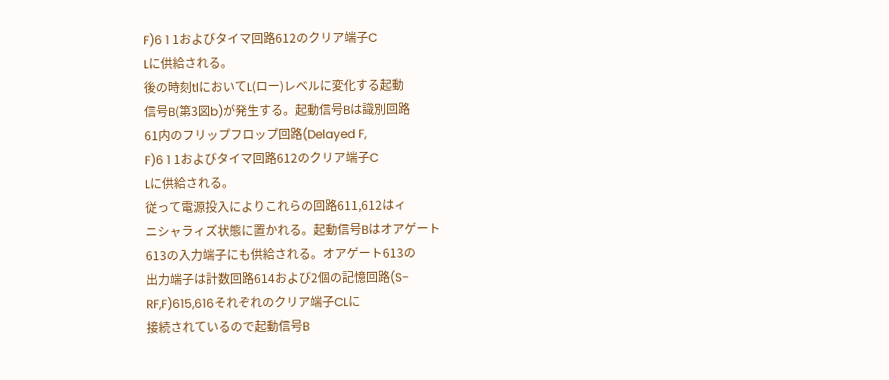F)6 1 1およびタイマ回路612のクリア端子C
Lに供給される。
後の時刻tlにおいてL(ロー)レベルに変化する起動
信号B(第3図b)が発生する。起動信号Bは識別回路
61内のフリップフロップ回路(Delayed F,
F)6 1 1およびタイマ回路612のクリア端子C
Lに供給される。
従って電源投入によりこれらの回路611,612はィ
ニシャラィズ状態に置かれる。起動信号Bはオアゲート
613の入力端子にも供給される。オアゲート613の
出力端子は計数回路614および2個の記憶回路(S−
RF,F)615,616それぞれのクリア端子CLに
接続されているので起動信号B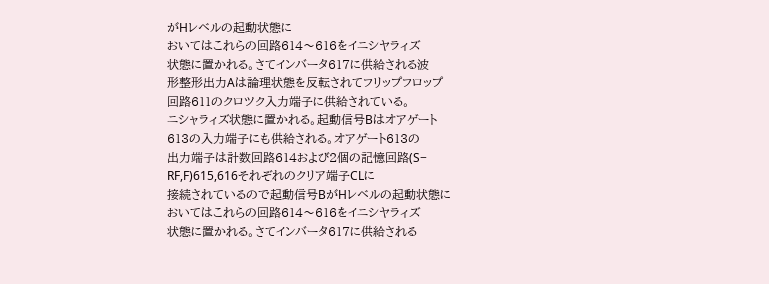がHレベルの起動状態に
おいてはこれらの回路614〜616をイニシヤラィズ
状態に置かれる。さてインバータ617に供給される波
形整形出力Aは論理状態を反転されてフリップフロップ
回路611のクロツク入力端子に供給されている。
ニシャラィズ状態に置かれる。起動信号Bはオアゲート
613の入力端子にも供給される。オアゲート613の
出力端子は計数回路614および2個の記憶回路(S−
RF,F)615,616それぞれのクリア端子CLに
接続されているので起動信号BがHレベルの起動状態に
おいてはこれらの回路614〜616をイニシヤラィズ
状態に置かれる。さてインバータ617に供給される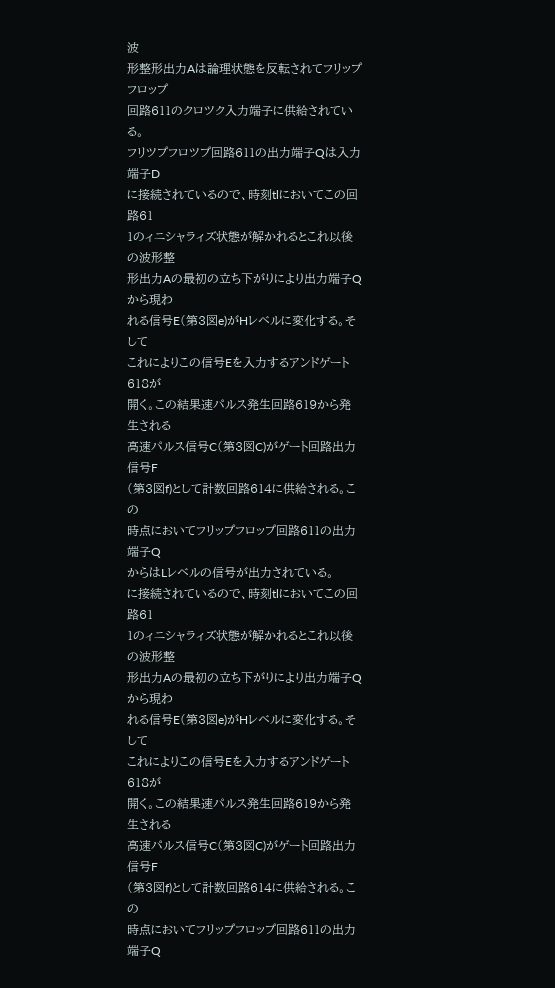波
形整形出力Aは論理状態を反転されてフリップフロップ
回路611のクロツク入力端子に供給されている。
フリツプフロツプ回路611の出力端子Qは入力端子D
に接続されているので、時刻tlにおいてこの回路61
1のィニシャラィズ状態が解かれるとこれ以後の波形整
形出力Aの最初の立ち下がりにより出力端子Qから現わ
れる信号E(第3図e)がHレベルに変化する。そして
これによりこの信号Eを入力するアンドゲート618が
開く。この結果速パルス発生回路619から発生される
高速パルス信号C(第3図C)がゲート回路出力信号F
(第3図f)として計数回路614に供給される。この
時点においてフリップフロップ回路611の出力端子Q
からはLレベルの信号が出力されている。
に接続されているので、時刻tlにおいてこの回路61
1のィニシャラィズ状態が解かれるとこれ以後の波形整
形出力Aの最初の立ち下がりにより出力端子Qから現わ
れる信号E(第3図e)がHレベルに変化する。そして
これによりこの信号Eを入力するアンドゲート618が
開く。この結果速パルス発生回路619から発生される
高速パルス信号C(第3図C)がゲート回路出力信号F
(第3図f)として計数回路614に供給される。この
時点においてフリップフロップ回路611の出力端子Q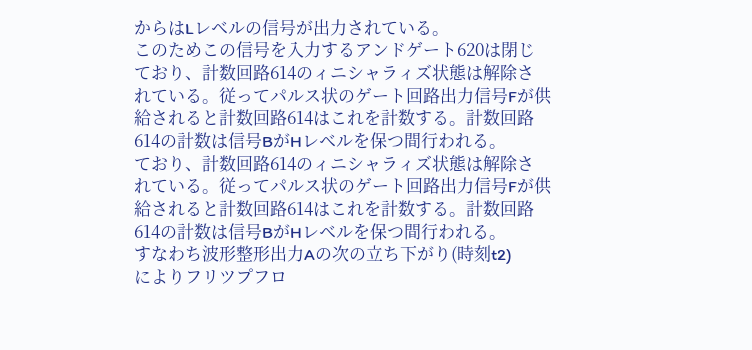からはLレベルの信号が出力されている。
このためこの信号を入力するアンドゲート620は閉じ
ており、計数回路614のィニシャラィズ状態は解除さ
れている。従ってパルス状のゲート回路出力信号Fが供
給されると計数回路614はこれを計数する。計数回路
614の計数は信号BがHレベルを保つ間行われる。
ており、計数回路614のィニシャラィズ状態は解除さ
れている。従ってパルス状のゲート回路出力信号Fが供
給されると計数回路614はこれを計数する。計数回路
614の計数は信号BがHレベルを保つ間行われる。
すなわち波形整形出力Aの次の立ち下がり(時刻t2)
によりフリツプフロ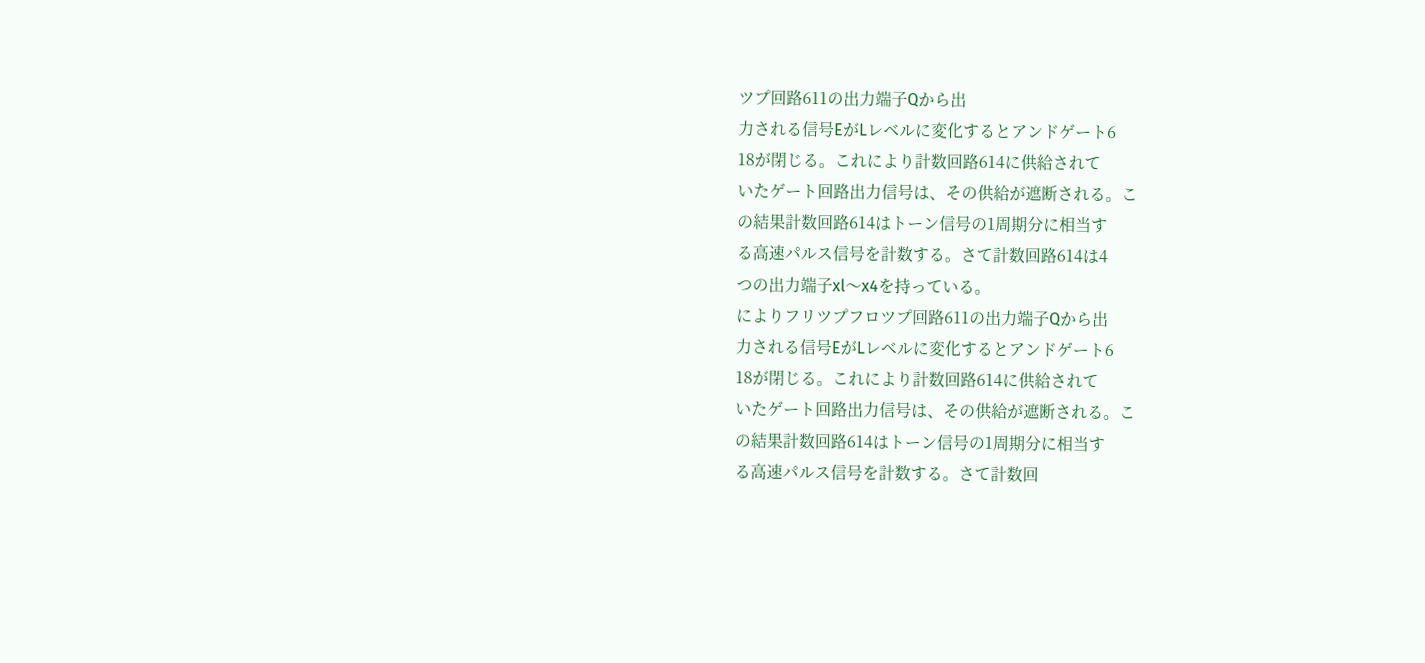ツプ回路611の出力端子Qから出
力される信号EがLレベルに変化するとアンドゲート6
18が閉じる。これにより計数回路614に供給されて
いたゲート回路出力信号は、その供給が遮断される。こ
の結果計数回路614はトーン信号の1周期分に相当す
る高速パルス信号を計数する。さて計数回路614は4
つの出力端子xl〜x4を持っている。
によりフリツプフロツプ回路611の出力端子Qから出
力される信号EがLレベルに変化するとアンドゲート6
18が閉じる。これにより計数回路614に供給されて
いたゲート回路出力信号は、その供給が遮断される。こ
の結果計数回路614はトーン信号の1周期分に相当す
る高速パルス信号を計数する。さて計数回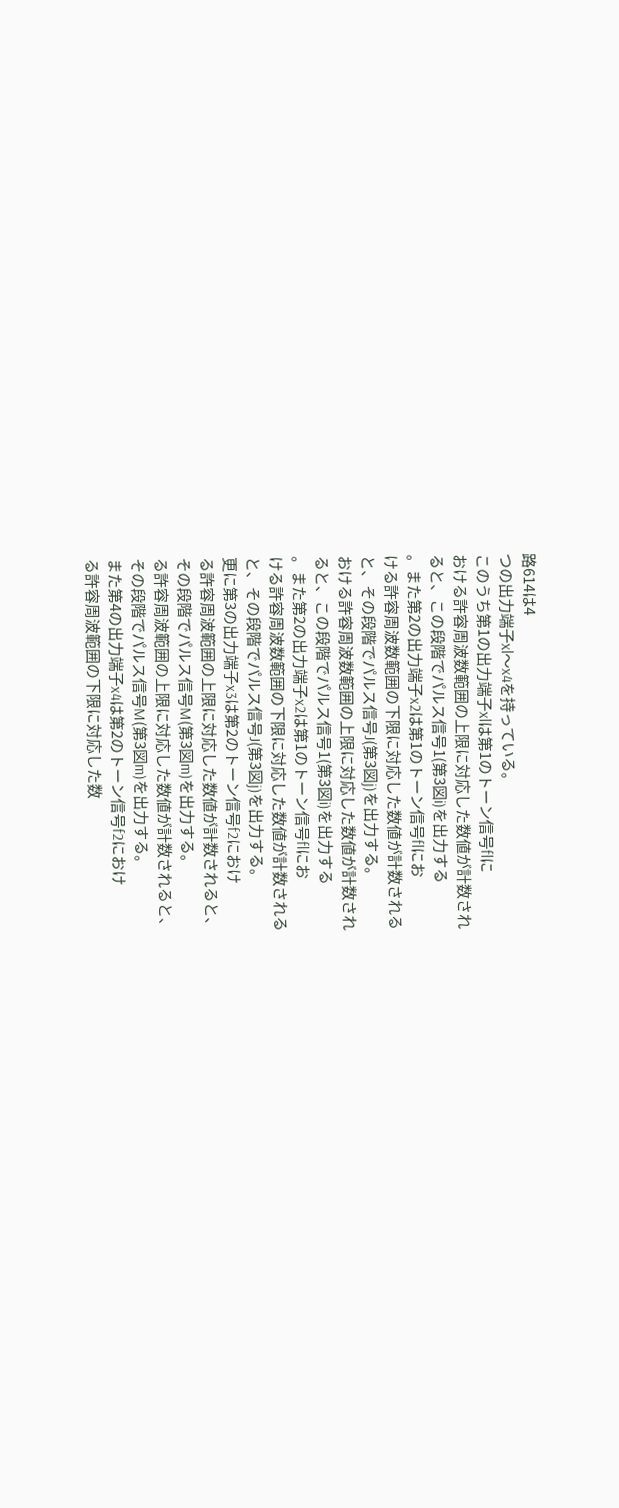路614は4
つの出力端子xl〜x4を持っている。
このうち第1の出力端子xlは第1のトーン信号flに
おける許容周波数範囲の上限に対応した数値が計数され
ると、この段階でパルス信号1(第3図i)を出力する
。また第2の出力端子x2は第1のトーン信号flにお
ける許容周波数範囲の下限に対応した数値が計数される
と、その段階でパルス信号J(第3図j)を出力する。
おける許容周波数範囲の上限に対応した数値が計数され
ると、この段階でパルス信号1(第3図i)を出力する
。また第2の出力端子x2は第1のトーン信号flにお
ける許容周波数範囲の下限に対応した数値が計数される
と、その段階でパルス信号J(第3図j)を出力する。
更に第3の出力端子x3は第2のトーン信号f2におけ
る許容周波範囲の上限に対応した数値が計数されると、
その段階でパルス信号M(第3図m)を出力する。
る許容周波範囲の上限に対応した数値が計数されると、
その段階でパルス信号M(第3図m)を出力する。
また第4の出力端子x4は第2のトーン信号f2におけ
る許容周波範囲の下限に対応した数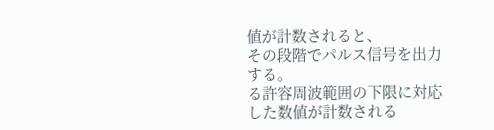値が計数されると、
その段階でパルス信号を出力する。
る許容周波範囲の下限に対応した数値が計数される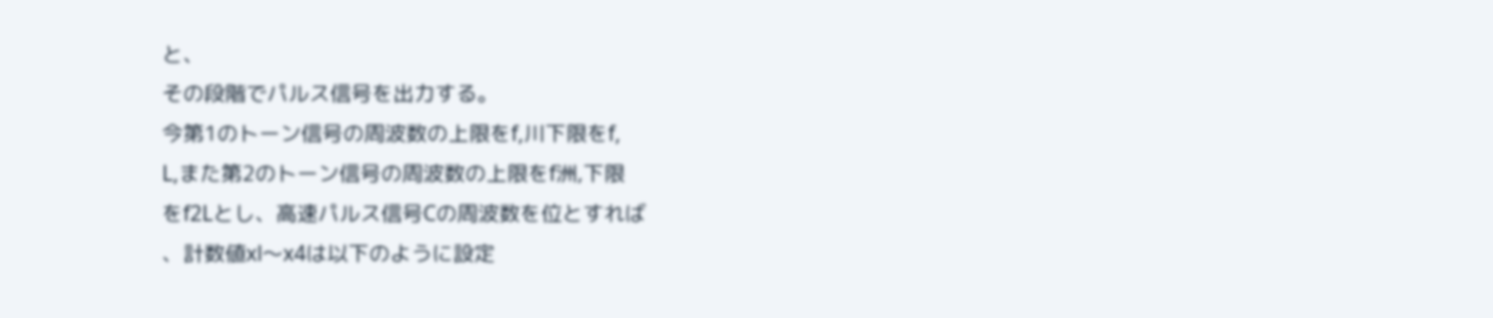と、
その段階でパルス信号を出力する。
今第1のトーン信号の周波数の上限をf,川下限をf,
L,また第2のトーン信号の周波数の上限をf洲,下限
をf2Lとし、高速パルス信号Cの周波数を位とすれば
、計数値xl〜x4は以下のように設定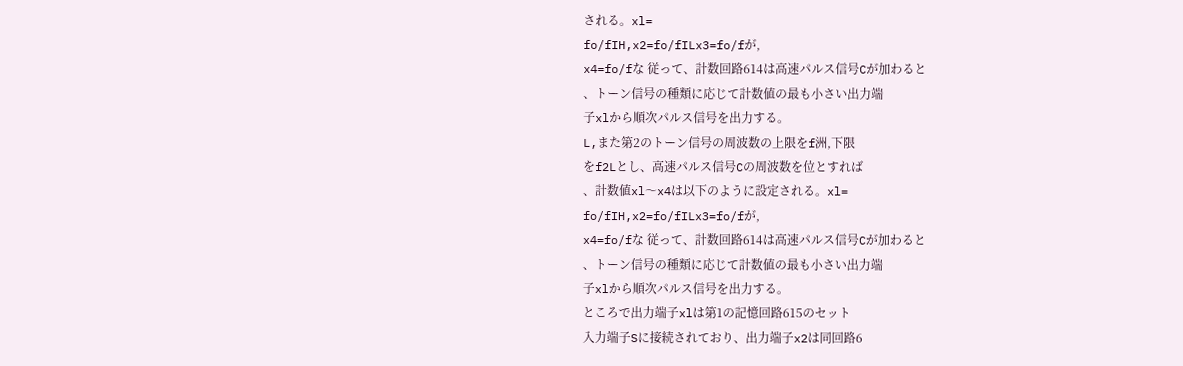される。xl=
fo/fIH,x2=fo/fILx3=fo/fが,
x4=fo/fな 従って、計数回路614は高速パルス信号Cが加わると
、トーン信号の種類に応じて計数値の最も小さい出力端
子xlから順次パルス信号を出力する。
L,また第2のトーン信号の周波数の上限をf洲,下限
をf2Lとし、高速パルス信号Cの周波数を位とすれば
、計数値xl〜x4は以下のように設定される。xl=
fo/fIH,x2=fo/fILx3=fo/fが,
x4=fo/fな 従って、計数回路614は高速パルス信号Cが加わると
、トーン信号の種類に応じて計数値の最も小さい出力端
子xlから順次パルス信号を出力する。
ところで出力端子xlは第1の記憶回路615のセット
入力端子Sに接続されており、出力端子x2は同回路6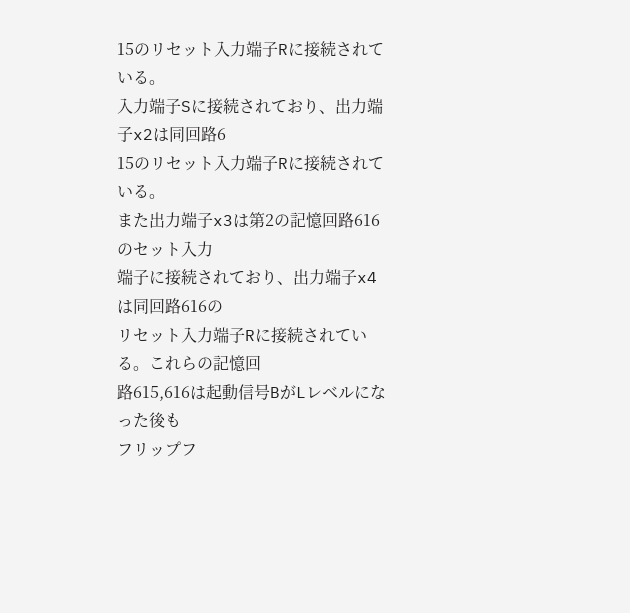15のリセット入力端子Rに接続されている。
入力端子Sに接続されており、出力端子x2は同回路6
15のリセット入力端子Rに接続されている。
また出力端子x3は第2の記憶回路616のセット入力
端子に接続されており、出力端子x4は同回路616の
リセット入力端子Rに接続されている。これらの記憶回
路615,616は起動信号BがLレベルになった後も
フリップフ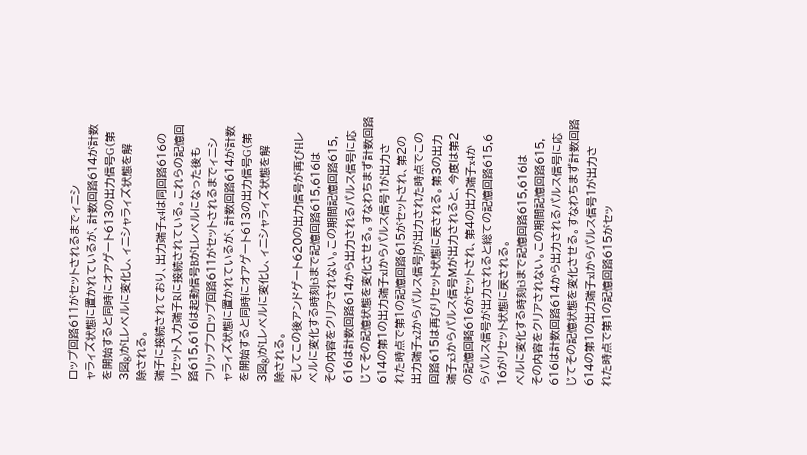ロップ回路611がセットされるまでィニシ
ャラィズ状態に置かれているが、計数回路614が計数
を開始すると同時にオアゲート613の出力信号G(第
3図g)がLレベルに変化し、ィニシャラィズ状態を解
除される。
端子に接続されており、出力端子x4は同回路616の
リセット入力端子Rに接続されている。これらの記憶回
路615,616は起動信号BがLレベルになった後も
フリップフロップ回路611がセットされるまでィニシ
ャラィズ状態に置かれているが、計数回路614が計数
を開始すると同時にオアゲート613の出力信号G(第
3図g)がLレベルに変化し、ィニシャラィズ状態を解
除される。
そしてこの後アンドゲート620の出力信号が再びHレ
ベルに変化する時刻t3まで記憶回路615,616は
その内容をクリアされない。この期間記憶回路615,
616は計数回路614から出力されるパルス信号に応
じてその記憶状態を変化させる。すなわちまず計数回路
614の第1の出力端子xlからパルス信号1が出力さ
れた時点で第1の記憶回路615がセットされ、第2の
出力端子x2からパルス信号Jが出力された時点でこの
回路615は再びリセット状態に戻される。第3の出力
端子x3からパルス信号Mが出力されると、今度は第2
の記憶回略616がセットされ、第4の出力端子x4か
らパルス信号が出力されると総ての記憶回路615,6
16がリセット状態に戻される。
ベルに変化する時刻t3まで記憶回路615,616は
その内容をクリアされない。この期間記憶回路615,
616は計数回路614から出力されるパルス信号に応
じてその記憶状態を変化させる。すなわちまず計数回路
614の第1の出力端子xlからパルス信号1が出力さ
れた時点で第1の記憶回路615がセッ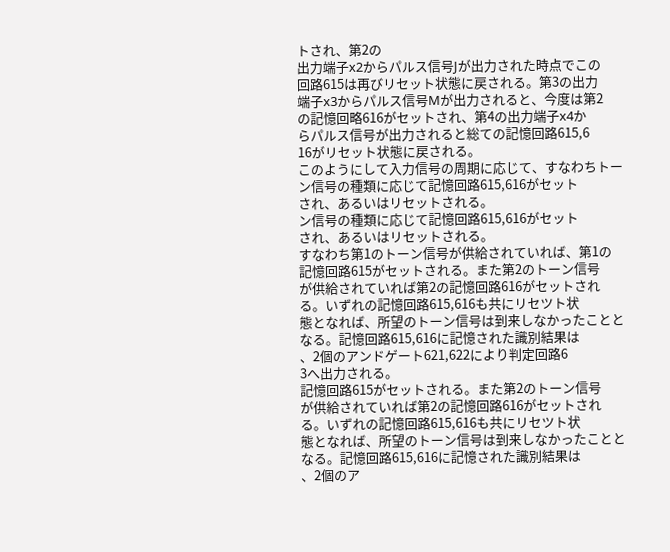トされ、第2の
出力端子x2からパルス信号Jが出力された時点でこの
回路615は再びリセット状態に戻される。第3の出力
端子x3からパルス信号Mが出力されると、今度は第2
の記憶回略616がセットされ、第4の出力端子x4か
らパルス信号が出力されると総ての記憶回路615,6
16がリセット状態に戻される。
このようにして入力信号の周期に応じて、すなわちトー
ン信号の種類に応じて記憶回路615,616がセット
され、あるいはリセットされる。
ン信号の種類に応じて記憶回路615,616がセット
され、あるいはリセットされる。
すなわち第1のトーン信号が供給されていれば、第1の
記憶回路615がセットされる。また第2のトーン信号
が供給されていれば第2の記憶回路616がセットされ
る。いずれの記憶回路615,616も共にリセツト状
態となれば、所望のトーン信号は到来しなかったことと
なる。記憶回路615,616に記憶された識別結果は
、2個のアンドゲート621,622により判定回路6
3へ出力される。
記憶回路615がセットされる。また第2のトーン信号
が供給されていれば第2の記憶回路616がセットされ
る。いずれの記憶回路615,616も共にリセツト状
態となれば、所望のトーン信号は到来しなかったことと
なる。記憶回路615,616に記憶された識別結果は
、2個のア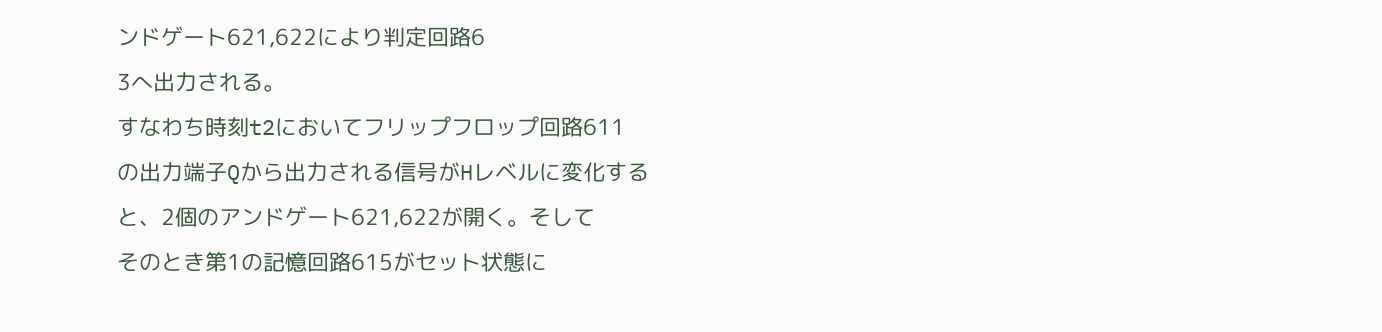ンドゲート621,622により判定回路6
3へ出力される。
すなわち時刻t2においてフリップフロップ回路611
の出力端子Qから出力される信号がHレベルに変化する
と、2個のアンドゲート621,622が開く。そして
そのとき第1の記憶回路615がセット状態に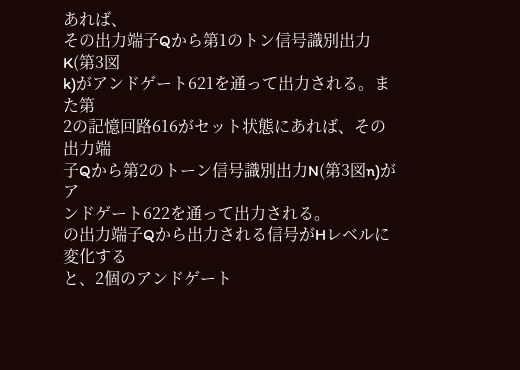あれば、
その出力端子Qから第1のトン信号識別出力K(第3図
k)がアンドゲート621を通って出力される。また第
2の記憶回路616がセット状態にあれば、その出力端
子Qから第2のトーン信号識別出力N(第3図n)がア
ンドゲート622を通って出力される。
の出力端子Qから出力される信号がHレベルに変化する
と、2個のアンドゲート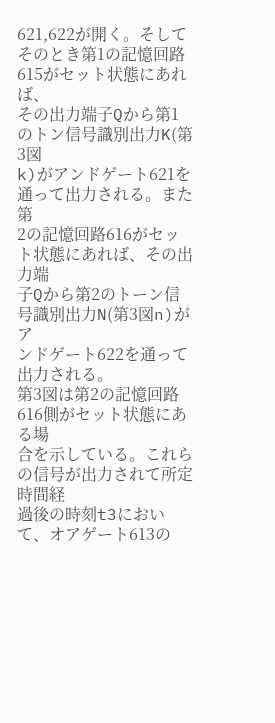621,622が開く。そして
そのとき第1の記憶回路615がセット状態にあれば、
その出力端子Qから第1のトン信号識別出力K(第3図
k)がアンドゲート621を通って出力される。また第
2の記憶回路616がセット状態にあれば、その出力端
子Qから第2のトーン信号識別出力N(第3図n)がア
ンドゲート622を通って出力される。
第3図は第2の記憶回路616側がセット状態にある場
合を示している。これらの信号が出力されて所定時間経
過後の時刻t3において、オアゲート613の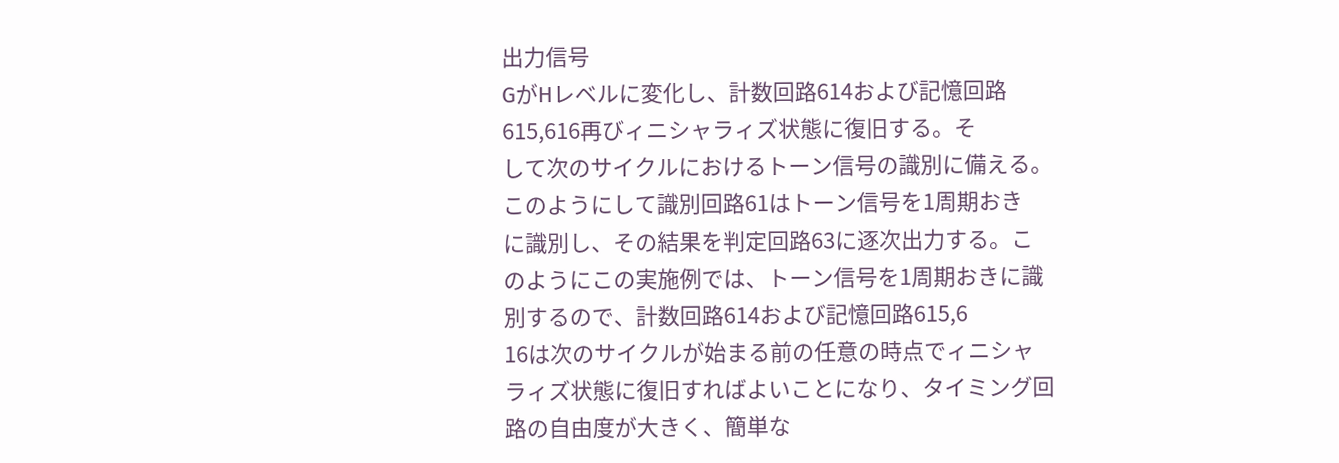出力信号
GがHレベルに変化し、計数回路614および記憶回路
615,616再びィニシャラィズ状態に復旧する。そ
して次のサイクルにおけるトーン信号の識別に備える。
このようにして識別回路61はトーン信号を1周期おき
に識別し、その結果を判定回路63に逐次出力する。こ
のようにこの実施例では、トーン信号を1周期おきに識
別するので、計数回路614および記憶回路615,6
16は次のサイクルが始まる前の任意の時点でィニシャ
ラィズ状態に復旧すればよいことになり、タイミング回
路の自由度が大きく、簡単な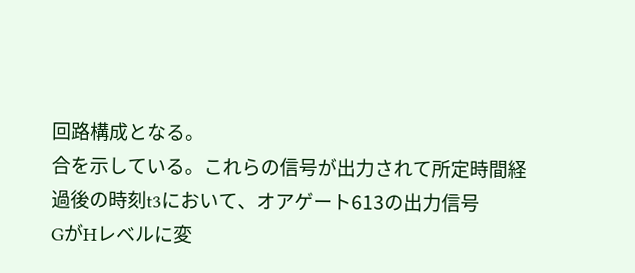回路構成となる。
合を示している。これらの信号が出力されて所定時間経
過後の時刻t3において、オアゲート613の出力信号
GがHレベルに変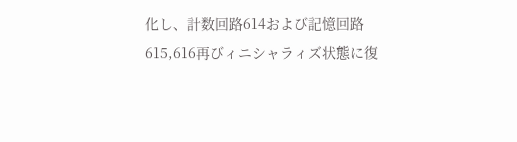化し、計数回路614および記憶回路
615,616再びィニシャラィズ状態に復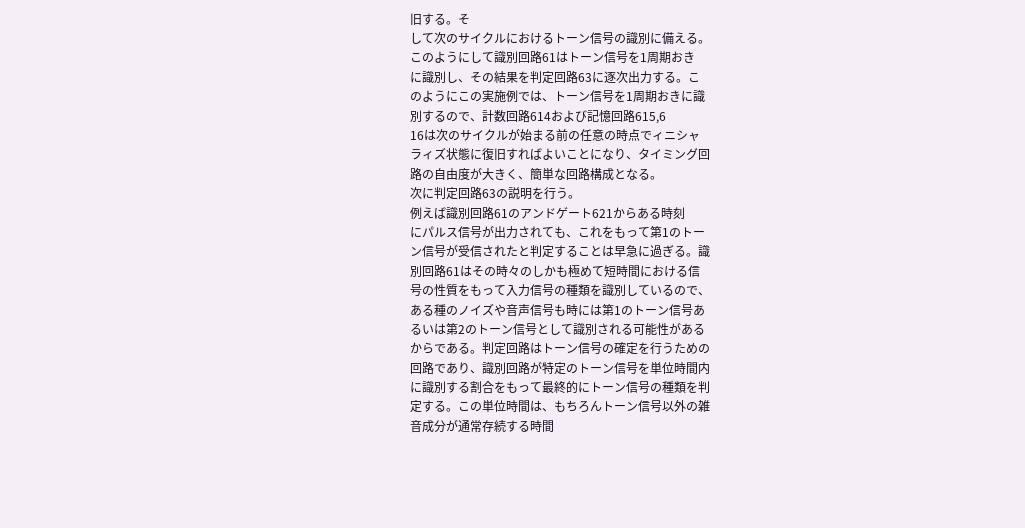旧する。そ
して次のサイクルにおけるトーン信号の識別に備える。
このようにして識別回路61はトーン信号を1周期おき
に識別し、その結果を判定回路63に逐次出力する。こ
のようにこの実施例では、トーン信号を1周期おきに識
別するので、計数回路614および記憶回路615,6
16は次のサイクルが始まる前の任意の時点でィニシャ
ラィズ状態に復旧すればよいことになり、タイミング回
路の自由度が大きく、簡単な回路構成となる。
次に判定回路63の説明を行う。
例えば識別回路61のアンドゲート621からある時刻
にパルス信号が出力されても、これをもって第1のトー
ン信号が受信されたと判定することは早急に過ぎる。識
別回路61はその時々のしかも極めて短時間における信
号の性質をもって入力信号の種類を識別しているので、
ある種のノイズや音声信号も時には第1のトーン信号あ
るいは第2のトーン信号として識別される可能性がある
からである。判定回路はトーン信号の確定を行うための
回路であり、識別回路が特定のトーン信号を単位時間内
に識別する割合をもって最終的にトーン信号の種類を判
定する。この単位時間は、もちろんトーン信号以外の雑
音成分が通常存続する時間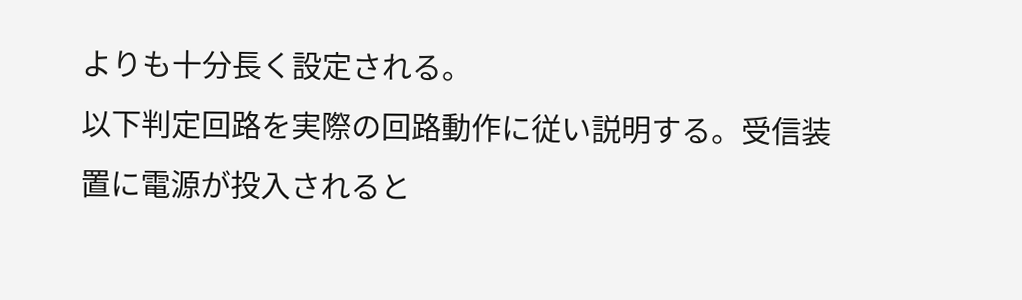よりも十分長く設定される。
以下判定回路を実際の回路動作に従い説明する。受信装
置に電源が投入されると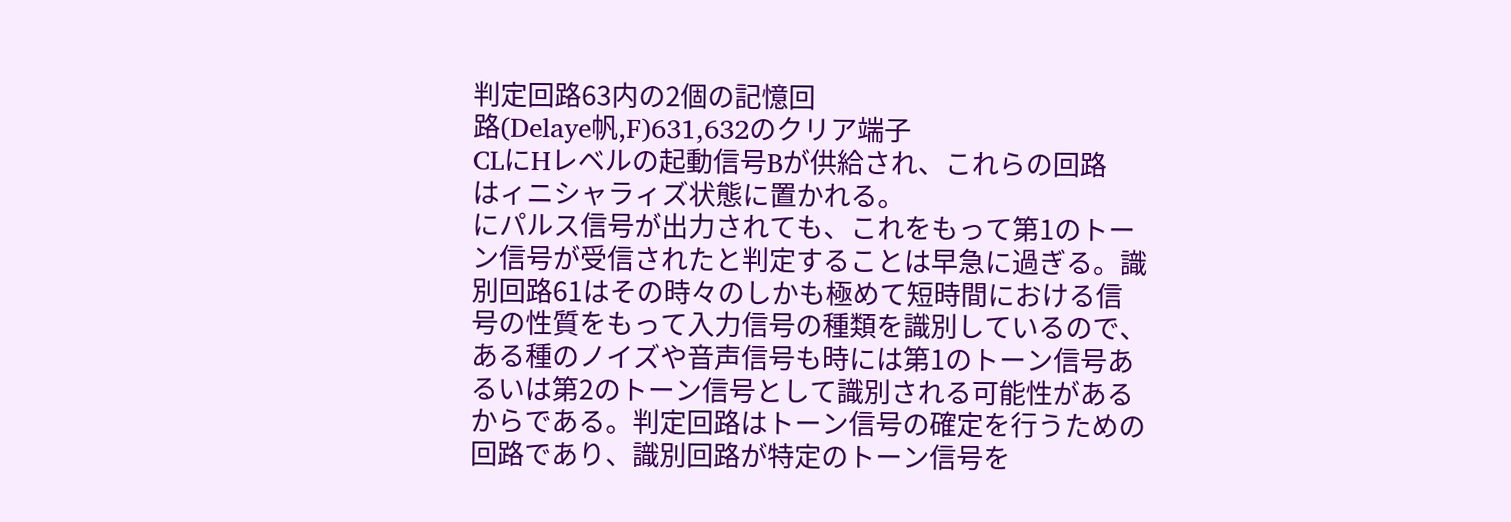判定回路63内の2個の記憶回
路(Delaye帆,F)631,632のクリア端子
CLにHレベルの起動信号Bが供給され、これらの回路
はィニシャラィズ状態に置かれる。
にパルス信号が出力されても、これをもって第1のトー
ン信号が受信されたと判定することは早急に過ぎる。識
別回路61はその時々のしかも極めて短時間における信
号の性質をもって入力信号の種類を識別しているので、
ある種のノイズや音声信号も時には第1のトーン信号あ
るいは第2のトーン信号として識別される可能性がある
からである。判定回路はトーン信号の確定を行うための
回路であり、識別回路が特定のトーン信号を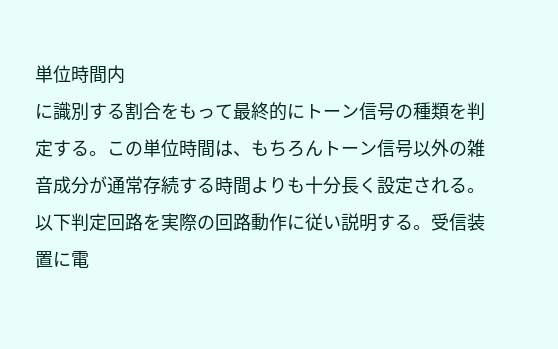単位時間内
に識別する割合をもって最終的にトーン信号の種類を判
定する。この単位時間は、もちろんトーン信号以外の雑
音成分が通常存続する時間よりも十分長く設定される。
以下判定回路を実際の回路動作に従い説明する。受信装
置に電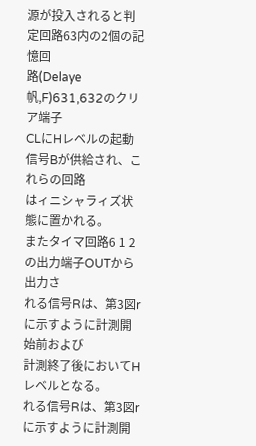源が投入されると判定回路63内の2個の記憶回
路(Delaye帆,F)631,632のクリア端子
CLにHレベルの起動信号Bが供給され、これらの回路
はィニシャラィズ状態に置かれる。
またタイマ回路6 1 2の出力端子OUTから出力さ
れる信号Rは、第3図rに示すように計測開始前および
計測終了後においてHレベルとなる。
れる信号Rは、第3図rに示すように計測開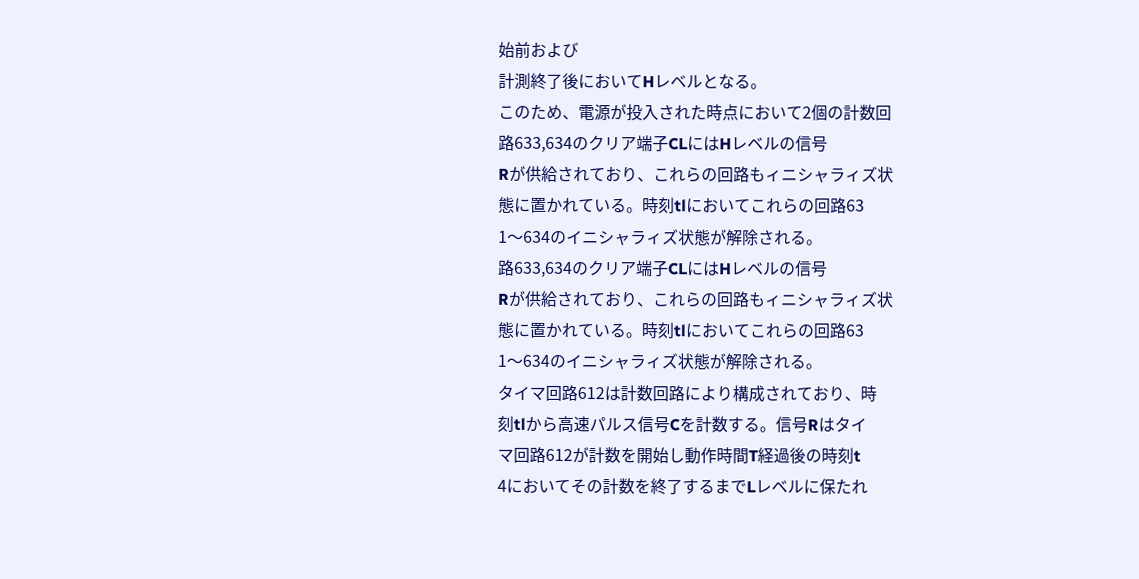始前および
計測終了後においてHレベルとなる。
このため、電源が投入された時点において2個の計数回
路633,634のクリア端子CLにはHレベルの信号
Rが供給されており、これらの回路もィニシャラィズ状
態に置かれている。時刻tlにおいてこれらの回路63
1〜634のイニシャラィズ状態が解除される。
路633,634のクリア端子CLにはHレベルの信号
Rが供給されており、これらの回路もィニシャラィズ状
態に置かれている。時刻tlにおいてこれらの回路63
1〜634のイニシャラィズ状態が解除される。
タイマ回路612は計数回路により構成されており、時
刻tlから高速パルス信号Cを計数する。信号Rはタイ
マ回路612が計数を開始し動作時間T経過後の時刻t
4においてその計数を終了するまでLレベルに保たれ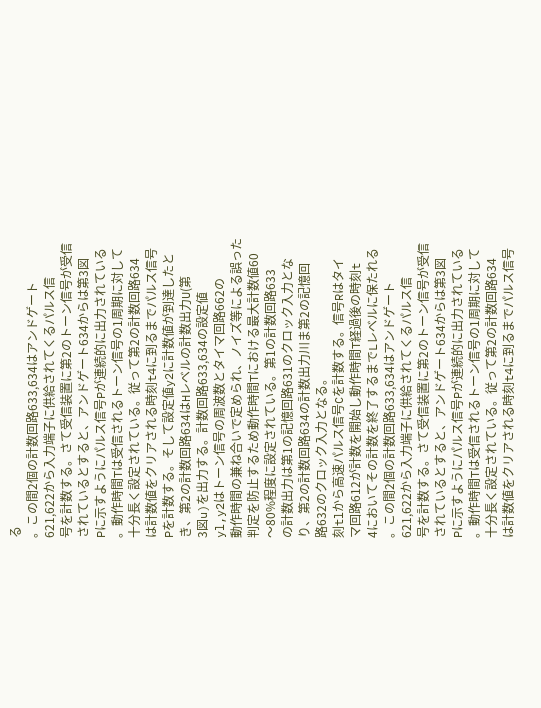る
。この間2個の計数回路633,634はアンドゲート
621,622から入力端子に供給されてくるパルス信
号を計数する。さて受信装置に第2のトーン信号が受信
されているとすると、アンドゲート634からは第3図
Pに示すようにパルス信号Pが連続的に出力されている
。動作時間Tは受信されるトーン信号の1周期に対して
十分長く設定されている。従って第2の計数回路634
は計数値をクリアされる時刻t4に到るまでパルス信号
Pを計数する。そして設定値y2に計数値が到達したと
き、第2の計数回路634はHレベルの計数出力U(第
3図u)を出力する。計数回路633,634の設定値
yl,y2はトーン信号の周波数とタイマ回路662の
動作時間の兼ね合いで定められ、ノイズ等による誤った
判定を防止するため動作時間Tにおける最大計数値60
〜80%程度に設定されている。第1の計数回路633
の計数出力は第1の記憶回路631のクロック入力とな
り、第2の計数回路634の計数出力川ま第2の記憶回
路632のクロック入力となる。
刻tlから高速パルス信号Cを計数する。信号Rはタイ
マ回路612が計数を開始し動作時間T経過後の時刻t
4においてその計数を終了するまでLレベルに保たれる
。この間2個の計数回路633,634はアンドゲート
621,622から入力端子に供給されてくるパルス信
号を計数する。さて受信装置に第2のトーン信号が受信
されているとすると、アンドゲート634からは第3図
Pに示すようにパルス信号Pが連続的に出力されている
。動作時間Tは受信されるトーン信号の1周期に対して
十分長く設定されている。従って第2の計数回路634
は計数値をクリアされる時刻t4に到るまでパルス信号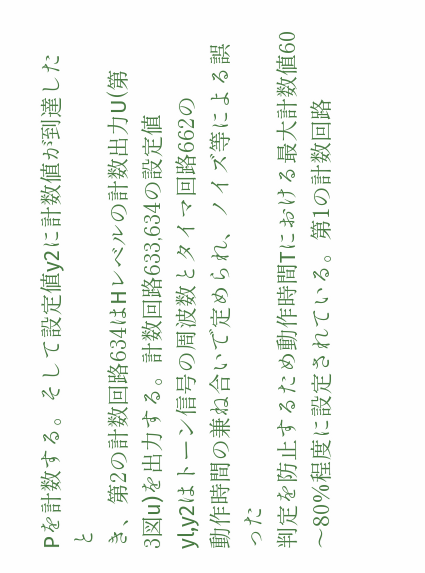Pを計数する。そして設定値y2に計数値が到達したと
き、第2の計数回路634はHレベルの計数出力U(第
3図u)を出力する。計数回路633,634の設定値
yl,y2はトーン信号の周波数とタイマ回路662の
動作時間の兼ね合いで定められ、ノイズ等による誤った
判定を防止するため動作時間Tにおける最大計数値60
〜80%程度に設定されている。第1の計数回路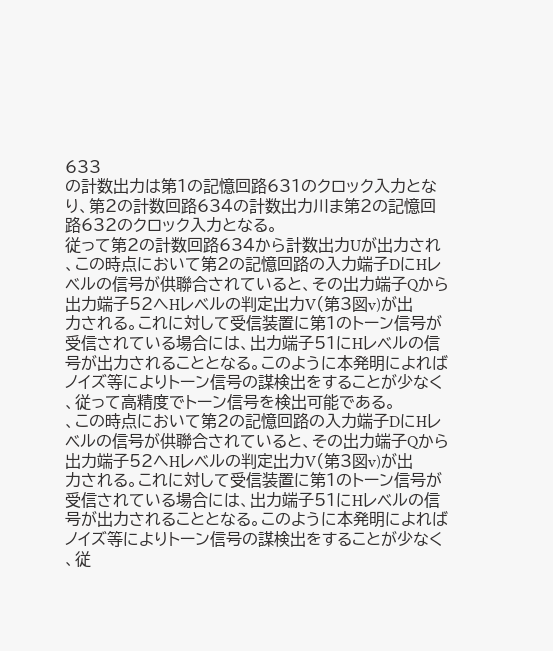633
の計数出力は第1の記憶回路631のクロック入力とな
り、第2の計数回路634の計数出力川ま第2の記憶回
路632のクロック入力となる。
従って第2の計数回路634から計数出力Uが出力され
、この時点において第2の記憶回路の入力端子DにHレ
ベルの信号が供聯合されていると、その出力端子Qから
出力端子52へHレベルの判定出力V(第3図v)が出
力される。これに対して受信装置に第1のトーン信号が
受信されている場合には、出力端子51にHレベルの信
号が出力されることとなる。このように本発明によれば
ノイズ等によりトーン信号の謀検出をすることが少なく
、従って高精度でトーン信号を検出可能である。
、この時点において第2の記憶回路の入力端子DにHレ
ベルの信号が供聯合されていると、その出力端子Qから
出力端子52へHレベルの判定出力V(第3図v)が出
力される。これに対して受信装置に第1のトーン信号が
受信されている場合には、出力端子51にHレベルの信
号が出力されることとなる。このように本発明によれば
ノイズ等によりトーン信号の謀検出をすることが少なく
、従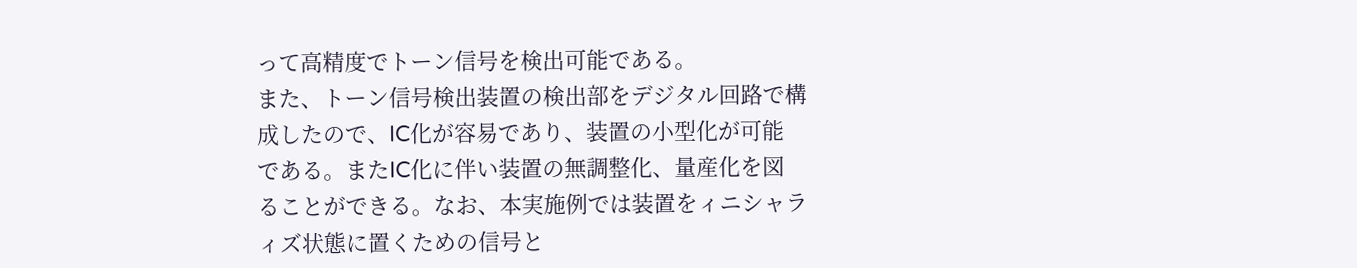って高精度でトーン信号を検出可能である。
また、トーン信号検出装置の検出部をデジタル回路で構
成したので、IC化が容易であり、装置の小型化が可能
である。またIC化に伴い装置の無調整化、量産化を図
ることができる。なお、本実施例では装置をィニシャラ
ィズ状態に置くための信号と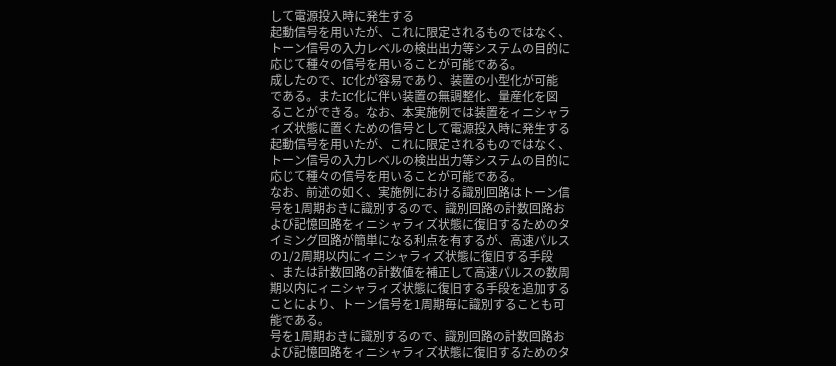して電源投入時に発生する
起動信号を用いたが、これに限定されるものではなく、
トーン信号の入力レベルの検出出力等システムの目的に
応じて種々の信号を用いることが可能である。
成したので、IC化が容易であり、装置の小型化が可能
である。またIC化に伴い装置の無調整化、量産化を図
ることができる。なお、本実施例では装置をィニシャラ
ィズ状態に置くための信号として電源投入時に発生する
起動信号を用いたが、これに限定されるものではなく、
トーン信号の入力レベルの検出出力等システムの目的に
応じて種々の信号を用いることが可能である。
なお、前述の如く、実施例における識別回路はトーン信
号を1周期おきに識別するので、識別回路の計数回路お
よび記憶回路をィニシャラィズ状態に復旧するためのタ
イミング回路が簡単になる利点を有するが、高速パルス
の1/2周期以内にィニシャラィズ状態に復旧する手段
、または計数回路の計数値を補正して高速パルスの数周
期以内にィニシャラィズ状態に復旧する手段を追加する
ことにより、トーン信号を1周期毎に識別することも可
能である。
号を1周期おきに識別するので、識別回路の計数回路お
よび記憶回路をィニシャラィズ状態に復旧するためのタ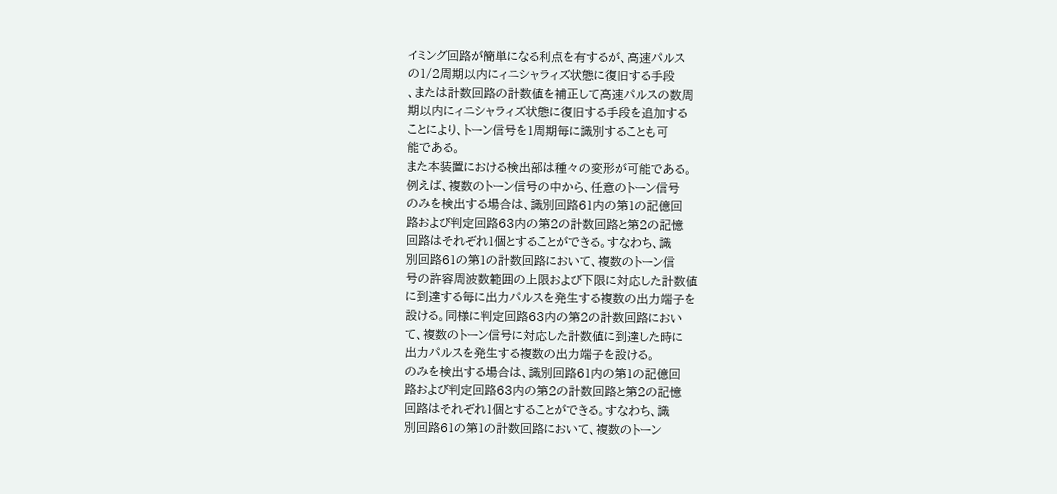イミング回路が簡単になる利点を有するが、高速パルス
の1/2周期以内にィニシャラィズ状態に復旧する手段
、または計数回路の計数値を補正して高速パルスの数周
期以内にィニシャラィズ状態に復旧する手段を追加する
ことにより、トーン信号を1周期毎に識別することも可
能である。
また本装置における検出部は種々の変形が可能である。
例えば、複数のトーン信号の中から、任意のトーン信号
のみを検出する場合は、識別回路61内の第1の記億回
路および判定回路63内の第2の計数回路と第2の記憶
回路はそれぞれ1個とすることができる。すなわち、識
別回路61の第1の計数回路において、複数のトーン信
号の許容周波数範囲の上限および下限に対応した計数値
に到達する毎に出力パルスを発生する複数の出力端子を
設ける。同様に判定回路63内の第2の計数回路におい
て、複数のトーン信号に対応した計数値に到達した時に
出力パルスを発生する複数の出力端子を設ける。
のみを検出する場合は、識別回路61内の第1の記億回
路および判定回路63内の第2の計数回路と第2の記憶
回路はそれぞれ1個とすることができる。すなわち、識
別回路61の第1の計数回路において、複数のトーン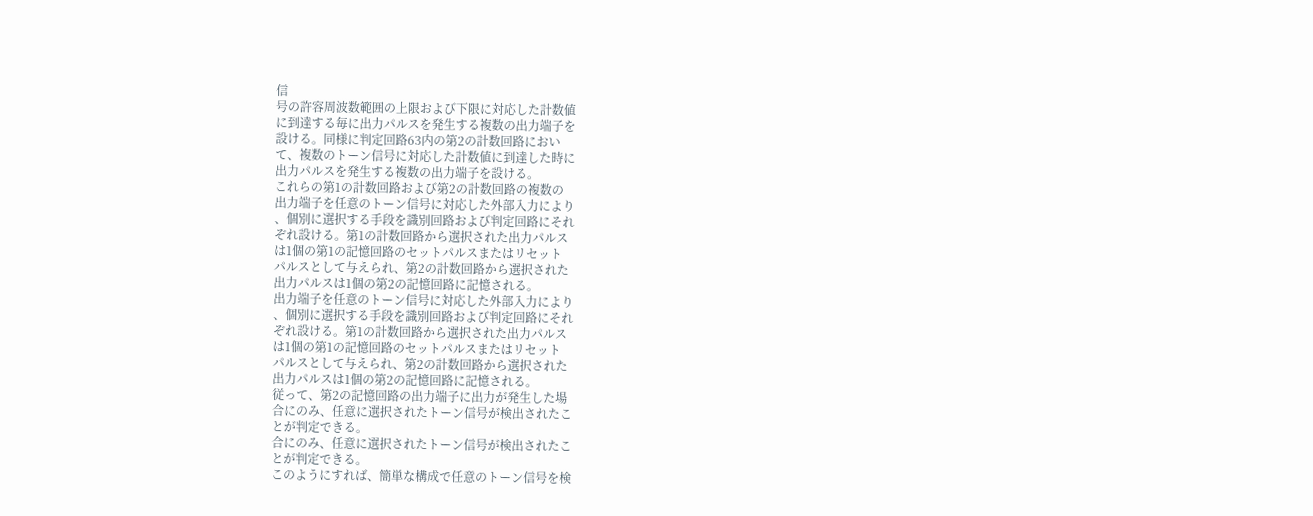信
号の許容周波数範囲の上限および下限に対応した計数値
に到達する毎に出力パルスを発生する複数の出力端子を
設ける。同様に判定回路63内の第2の計数回路におい
て、複数のトーン信号に対応した計数値に到達した時に
出力パルスを発生する複数の出力端子を設ける。
これらの第1の計数回路および第2の計数回路の複数の
出力端子を任意のトーン信号に対応した外部入力により
、個別に選択する手段を識別回路および判定回路にそれ
ぞれ設ける。第1の計数回路から選択された出力パルス
は1個の第1の記憶回路のセットパルスまたはリセット
パルスとして与えられ、第2の計数回路から選択された
出力パルスは1個の第2の記憶回路に記憶される。
出力端子を任意のトーン信号に対応した外部入力により
、個別に選択する手段を識別回路および判定回路にそれ
ぞれ設ける。第1の計数回路から選択された出力パルス
は1個の第1の記憶回路のセットパルスまたはリセット
パルスとして与えられ、第2の計数回路から選択された
出力パルスは1個の第2の記憶回路に記憶される。
従って、第2の記憶回路の出力端子に出力が発生した場
合にのみ、任意に選択されたトーン信号が検出されたこ
とが判定できる。
合にのみ、任意に選択されたトーン信号が検出されたこ
とが判定できる。
このようにすれば、簡単な構成で任意のトーン信号を検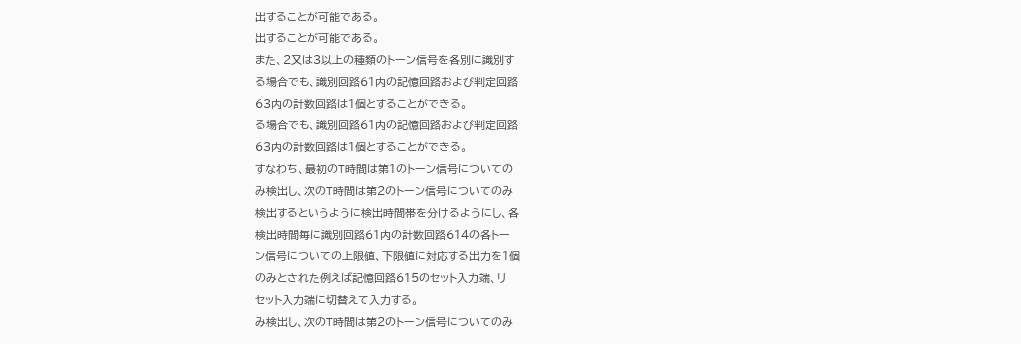出することが可能である。
出することが可能である。
また、2又は3以上の種類のトーン信号を各別に識別す
る場合でも、識別回路61内の記憶回路および判定回路
63内の計数回路は1個とすることができる。
る場合でも、識別回路61内の記憶回路および判定回路
63内の計数回路は1個とすることができる。
すなわち、最初のT時間は第1のトーン信号についての
み検出し、次のT時間は第2のトーン信号についてのみ
検出するというように検出時間帯を分けるようにし、各
検出時間毎に識別回路61内の計数回路614の各トー
ン信号についての上限値、下限値に対応する出力を1個
のみとされた例えば記憶回路615のセット入力端、リ
セット入力端に切替えて入力する。
み検出し、次のT時間は第2のトーン信号についてのみ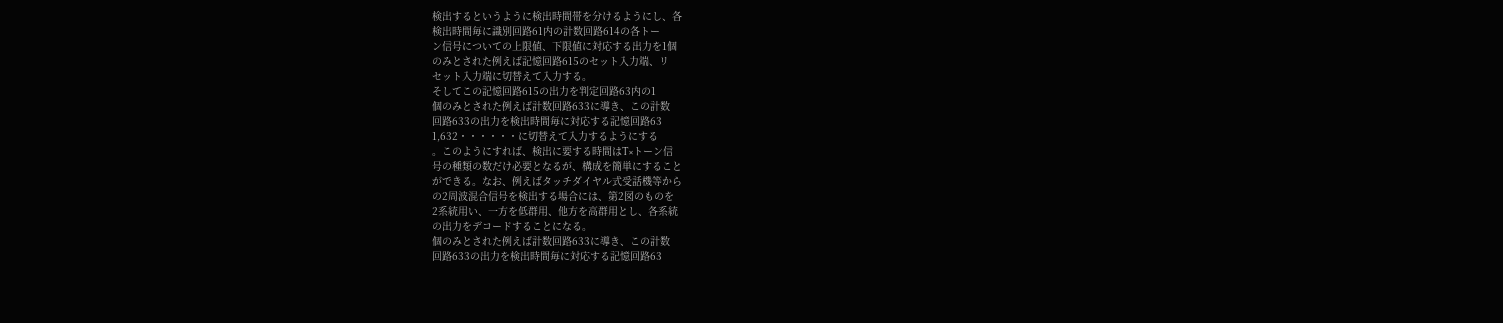検出するというように検出時間帯を分けるようにし、各
検出時間毎に識別回路61内の計数回路614の各トー
ン信号についての上限値、下限値に対応する出力を1個
のみとされた例えば記憶回路615のセット入力端、リ
セット入力端に切替えて入力する。
そしてこの記憶回路615の出力を判定回路63内の1
個のみとされた例えば計数回路633に導き、この計数
回路633の出力を検出時間毎に対応する記憶回路63
1,632・・・・・・に切替えて入力するようにする
。このようにすれば、検出に要する時間はT×トーン信
号の種類の数だけ必要となるが、構成を簡単にすること
ができる。なお、例えばタッチダイヤル式受話機等から
の2周波混合信号を検出する場合には、第2図のものを
2系統用い、一方を低群用、他方を高群用とし、各系統
の出力をデコードすることになる。
個のみとされた例えば計数回路633に導き、この計数
回路633の出力を検出時間毎に対応する記憶回路63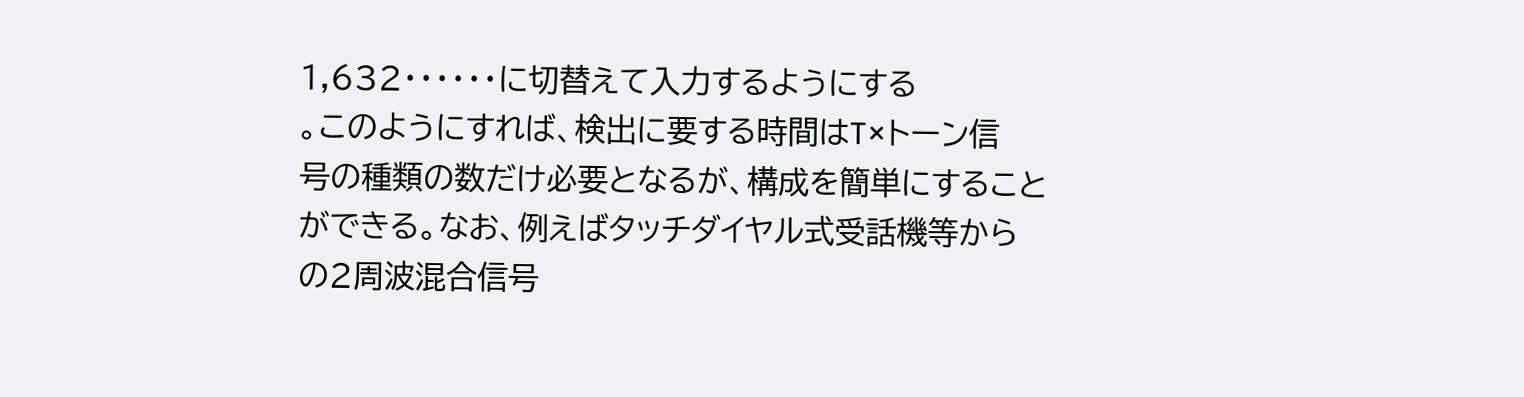1,632・・・・・・に切替えて入力するようにする
。このようにすれば、検出に要する時間はT×トーン信
号の種類の数だけ必要となるが、構成を簡単にすること
ができる。なお、例えばタッチダイヤル式受話機等から
の2周波混合信号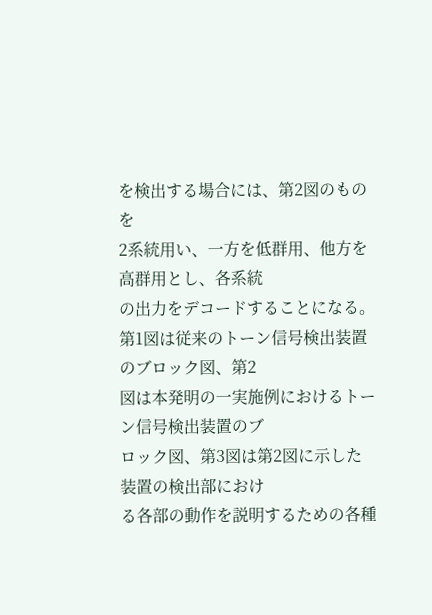を検出する場合には、第2図のものを
2系統用い、一方を低群用、他方を高群用とし、各系統
の出力をデコードすることになる。
第1図は従来のトーン信号検出装置のブロック図、第2
図は本発明の一実施例におけるトーン信号検出装置のブ
ロック図、第3図は第2図に示した装置の検出部におけ
る各部の動作を説明するための各種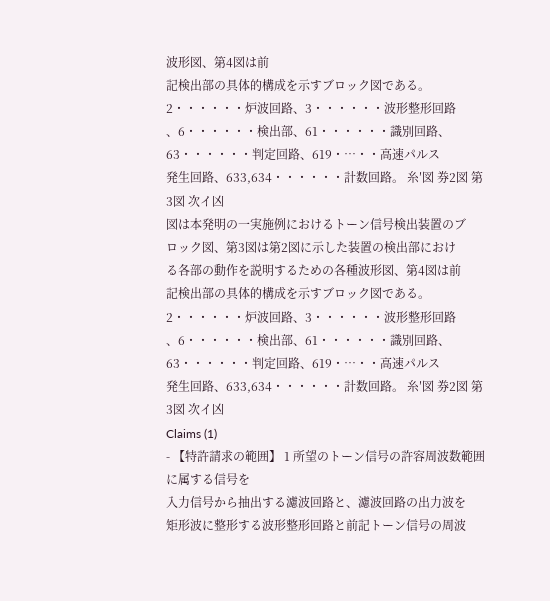波形図、第4図は前
記検出部の具体的構成を示すブロック図である。 2・・・・・・炉波回路、3・・・・・・波形整形回路
、6・・・・・・検出部、61・・・・・・識別回路、
63・・・・・・判定回路、619・…・・高速パルス
発生回路、633,634・・・・・・計数回路。 糸′図 券2図 第3図 次イ凶
図は本発明の一実施例におけるトーン信号検出装置のブ
ロック図、第3図は第2図に示した装置の検出部におけ
る各部の動作を説明するための各種波形図、第4図は前
記検出部の具体的構成を示すブロック図である。 2・・・・・・炉波回路、3・・・・・・波形整形回路
、6・・・・・・検出部、61・・・・・・識別回路、
63・・・・・・判定回路、619・…・・高速パルス
発生回路、633,634・・・・・・計数回路。 糸′図 券2図 第3図 次イ凶
Claims (1)
- 【特許請求の範囲】 1 所望のトーン信号の許容周波数範囲に属する信号を
入力信号から抽出する濾波回路と、濾波回路の出力波を
矩形波に整形する波形整形回路と前記トーン信号の周波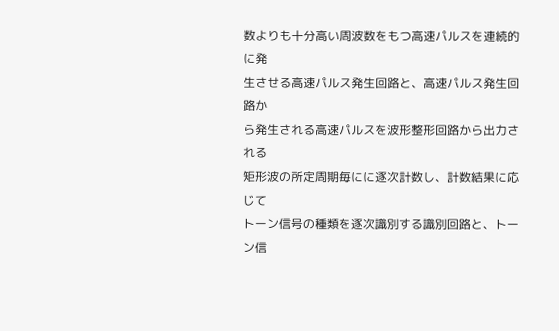数よりも十分高い周波数をもつ高速パルスを連続的に発
生させる高速パルス発生回路と、高速パルス発生回路か
ら発生される高速パルスを波形整形回路から出力される
矩形波の所定周期毎にに逐次計数し、計数結果に応じて
トーン信号の種類を逐次識別する識別回路と、トーン信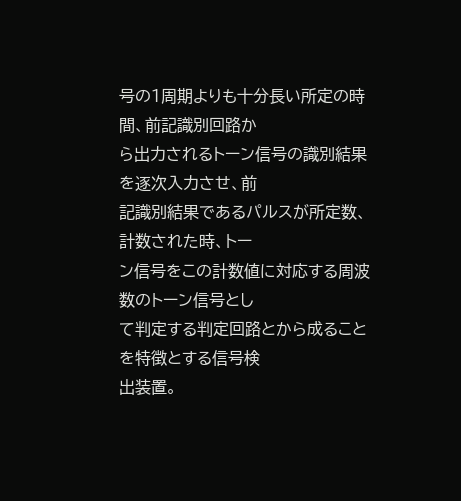号の1周期よりも十分長い所定の時間、前記識別回路か
ら出力されるトーン信号の識別結果を逐次入力させ、前
記識別結果であるパルスが所定数、計数された時、トー
ン信号をこの計数値に対応する周波数のトーン信号とし
て判定する判定回路とから成ることを特徴とする信号検
出装置。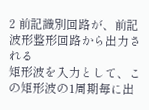2 前記識別回路が、前記波形整形回路から出力される
矩形波を入力として、この矩形波の1周期毎に出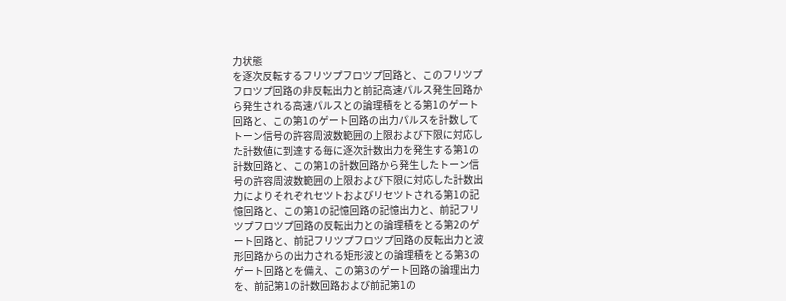力状態
を逐次反転するフリツプフロツプ回路と、このフリツプ
フロツプ回路の非反転出力と前記高速パルス発生回路か
ら発生される高速パルスとの論理積をとる第1のゲート
回路と、この第1のゲート回路の出力パルスを計数して
トーン信号の許容周波数範囲の上限および下限に対応し
た計数値に到達する毎に逐次計数出力を発生する第1の
計数回路と、この第1の計数回路から発生したトーン信
号の許容周波数範囲の上限および下限に対応した計数出
力によりそれぞれセツトおよびリセツトされる第1の記
憶回路と、この第1の記憶回路の記憶出力と、前記フリ
ツプフロツプ回路の反転出力との論理積をとる第2のゲ
ート回路と、前記フリツプフロツプ回路の反転出力と波
形回路からの出力される矩形波との論理積をとる第3の
ゲート回路とを備え、この第3のゲート回路の論理出力
を、前記第1の計数回路および前記第1の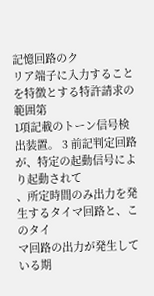記憶回路のク
リア端子に入力することを特徴とする特許請求の範囲第
1項記載のトーン信号検出装置。 3 前記判定回路が、特定の起動信号により起動されて
、所定時間のみ出力を発生するタイマ回路と、このタイ
マ回路の出力が発生している期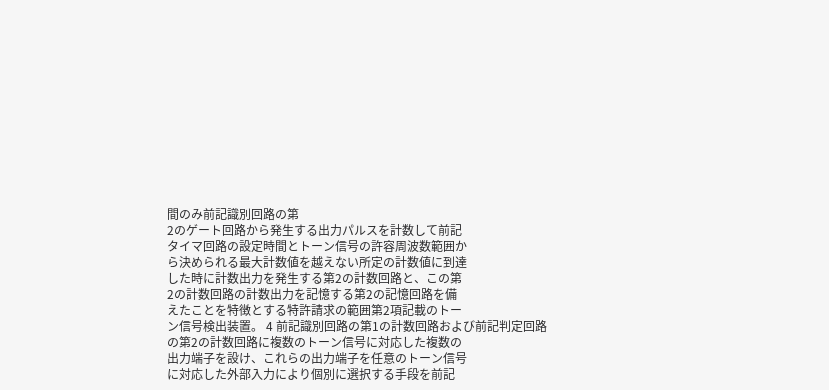間のみ前記識別回路の第
2のゲート回路から発生する出力パルスを計数して前記
タイマ回路の設定時間とトーン信号の許容周波数範囲か
ら決められる最大計数値を越えない所定の計数値に到達
した時に計数出力を発生する第2の計数回路と、この第
2の計数回路の計数出力を記憶する第2の記憶回路を備
えたことを特徴とする特許請求の範囲第2項記載のトー
ン信号検出装置。 4 前記識別回路の第1の計数回路および前記判定回路
の第2の計数回路に複数のトーン信号に対応した複数の
出力端子を設け、これらの出力端子を任意のトーン信号
に対応した外部入力により個別に選択する手段を前記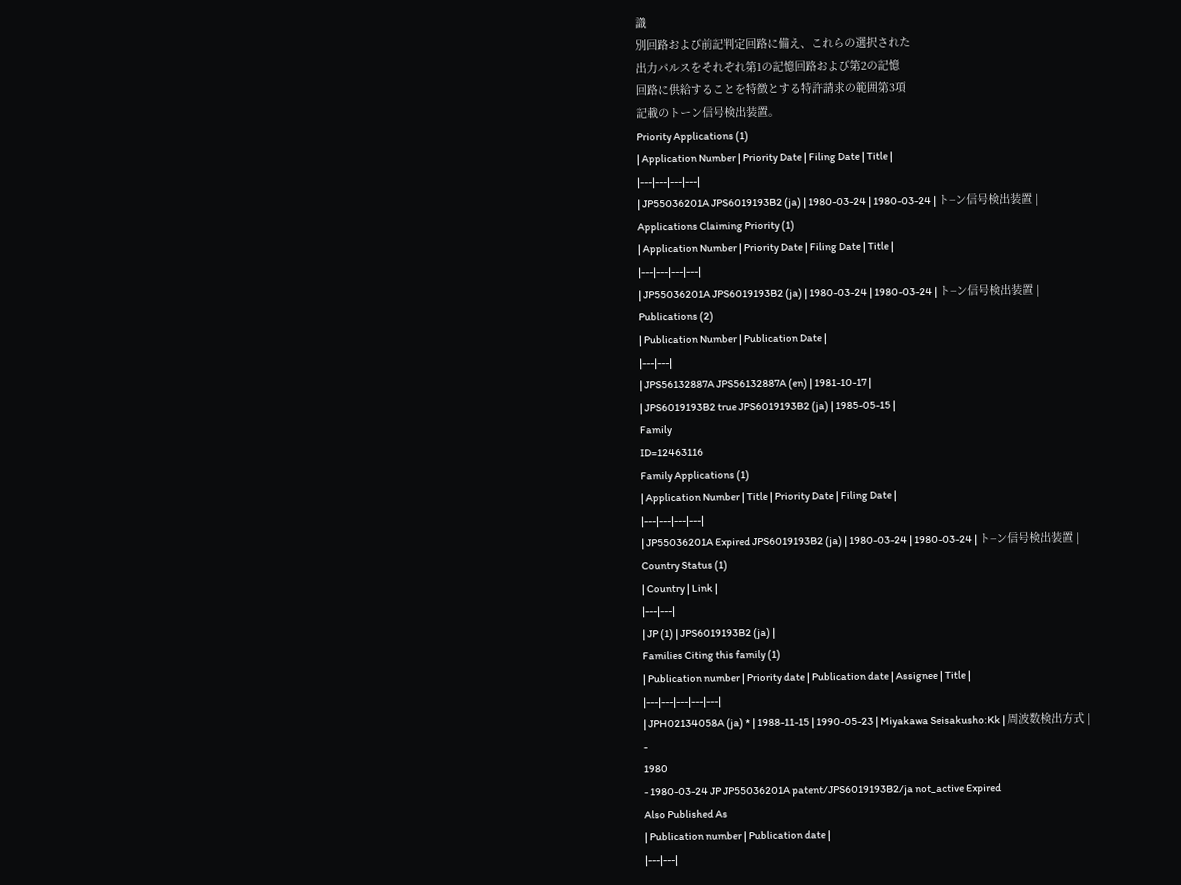識
別回路および前記判定回路に備え、これらの選択された
出力パルスをそれぞれ第1の記憶回路および第2の記憶
回路に供給することを特徴とする特許請求の範囲第3項
記載のトーン信号検出装置。
Priority Applications (1)
| Application Number | Priority Date | Filing Date | Title |
|---|---|---|---|
| JP55036201A JPS6019193B2 (ja) | 1980-03-24 | 1980-03-24 | ト−ン信号検出装置 |
Applications Claiming Priority (1)
| Application Number | Priority Date | Filing Date | Title |
|---|---|---|---|
| JP55036201A JPS6019193B2 (ja) | 1980-03-24 | 1980-03-24 | ト−ン信号検出装置 |
Publications (2)
| Publication Number | Publication Date |
|---|---|
| JPS56132887A JPS56132887A (en) | 1981-10-17 |
| JPS6019193B2 true JPS6019193B2 (ja) | 1985-05-15 |
Family
ID=12463116
Family Applications (1)
| Application Number | Title | Priority Date | Filing Date |
|---|---|---|---|
| JP55036201A Expired JPS6019193B2 (ja) | 1980-03-24 | 1980-03-24 | ト−ン信号検出装置 |
Country Status (1)
| Country | Link |
|---|---|
| JP (1) | JPS6019193B2 (ja) |
Families Citing this family (1)
| Publication number | Priority date | Publication date | Assignee | Title |
|---|---|---|---|---|
| JPH02134058A (ja) * | 1988-11-15 | 1990-05-23 | Miyakawa Seisakusho:Kk | 周波数検出方式 |
-
1980
- 1980-03-24 JP JP55036201A patent/JPS6019193B2/ja not_active Expired
Also Published As
| Publication number | Publication date |
|---|---|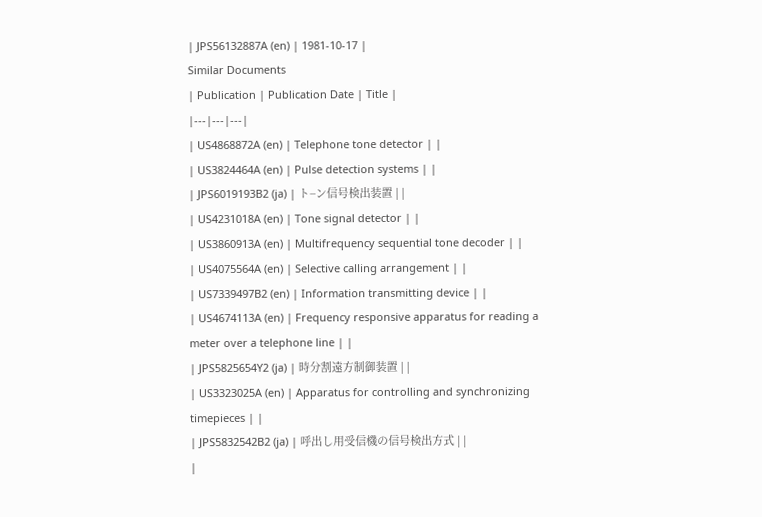| JPS56132887A (en) | 1981-10-17 |
Similar Documents
| Publication | Publication Date | Title |
|---|---|---|
| US4868872A (en) | Telephone tone detector | |
| US3824464A (en) | Pulse detection systems | |
| JPS6019193B2 (ja) | ト−ン信号検出装置 | |
| US4231018A (en) | Tone signal detector | |
| US3860913A (en) | Multifrequency sequential tone decoder | |
| US4075564A (en) | Selective calling arrangement | |
| US7339497B2 (en) | Information transmitting device | |
| US4674113A (en) | Frequency responsive apparatus for reading a meter over a telephone line | |
| JPS5825654Y2 (ja) | 時分割遠方制御装置 | |
| US3323025A (en) | Apparatus for controlling and synchronizing timepieces | |
| JPS5832542B2 (ja) | 呼出し用受信機の信号検出方式 | |
|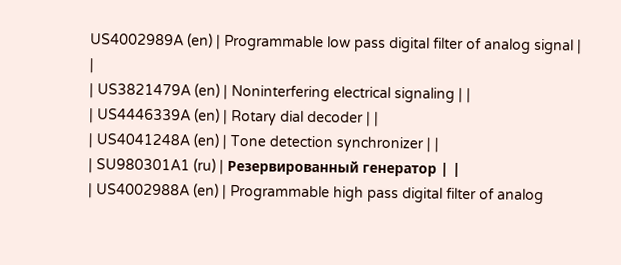US4002989A (en) | Programmable low pass digital filter of analog signal | |
| US3821479A (en) | Noninterfering electrical signaling | |
| US4446339A (en) | Rotary dial decoder | |
| US4041248A (en) | Tone detection synchronizer | |
| SU980301A1 (ru) | Резервированный генератор | |
| US4002988A (en) | Programmable high pass digital filter of analog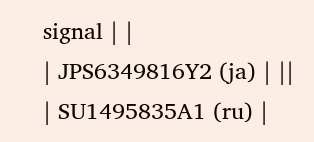signal | |
| JPS6349816Y2 (ja) | ||
| SU1495835A1 (ru) |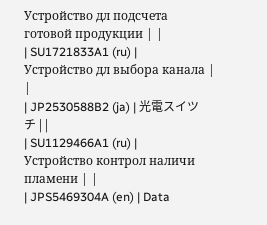Устройство дл подсчета готовой продукции | |
| SU1721833A1 (ru) | Устройство дл выбора канала | |
| JP2530588B2 (ja) | 光電スイツチ | |
| SU1129466A1 (ru) | Устройство контрол наличи пламени | |
| JPS5469304A (en) | Data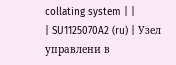collating system | |
| SU1125070A2 (ru) | Узел управлени в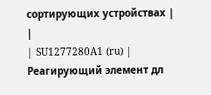сортирующих устройствах | |
| SU1277280A1 (ru) | Реагирующий элемент дл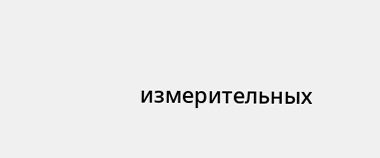измерительных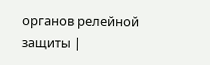органов релейной защиты |